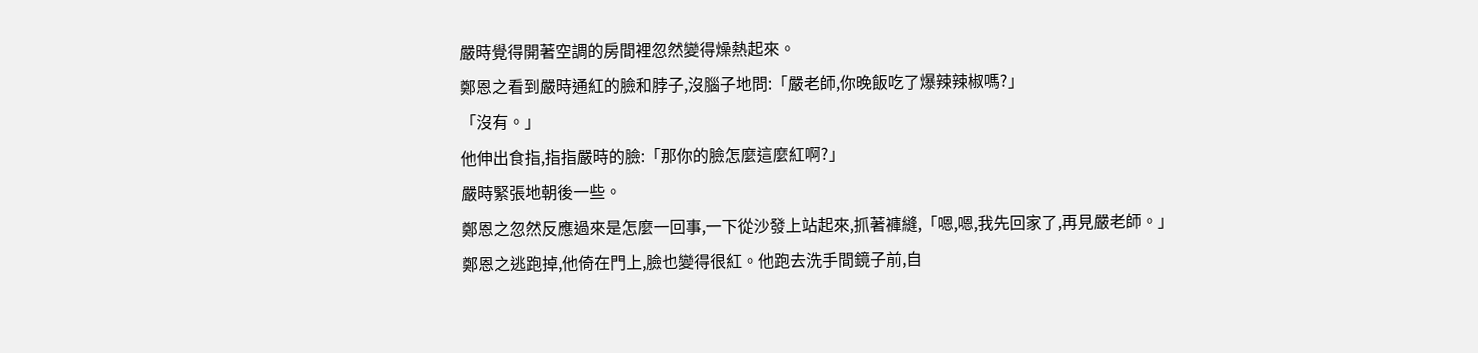嚴時覺得開著空調的房間裡忽然變得燥熱起來。
鄭恩之看到嚴時通紅的臉和脖子,沒腦子地問:「嚴老師,你晚飯吃了爆辣辣椒嗎?」
「沒有。」
他伸出食指,指指嚴時的臉:「那你的臉怎麼這麼紅啊?」
嚴時緊張地朝後一些。
鄭恩之忽然反應過來是怎麼一回事,一下從沙發上站起來,抓著褲縫,「嗯,嗯,我先回家了,再見嚴老師。」
鄭恩之逃跑掉,他倚在門上,臉也變得很紅。他跑去洗手間鏡子前,自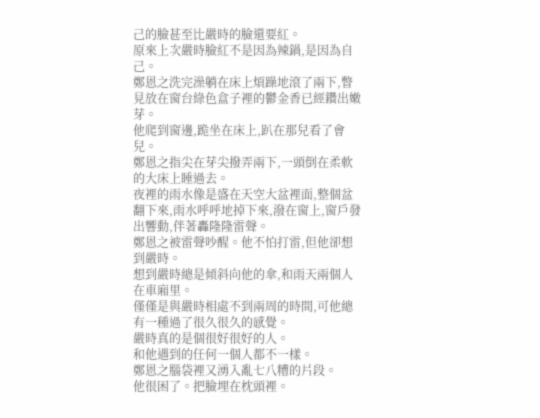己的臉甚至比嚴時的臉還要紅。
原來上次嚴時臉紅不是因為辣鍋,是因為自己。
鄭恩之洗完澡躺在床上煩躁地滾了兩下,瞥見放在窗台綠色盒子裡的鬱金香已經鑽出嫩芽。
他爬到窗邊,跪坐在床上,趴在那兒看了會兒。
鄭恩之指尖在芽尖撥弄兩下,一頭倒在柔軟的大床上睡過去。
夜裡的雨水像是盛在天空大盆裡面,整個盆翻下來,雨水呼呼地掉下來,潑在窗上,窗戶發出響動,伴著轟隆隆雷聲。
鄭恩之被雷聲吵醒。他不怕打雷,但他卻想到嚴時。
想到嚴時總是傾斜向他的傘,和雨天兩個人在車廂里。
僅僅是與嚴時相處不到兩周的時間,可他總有一種過了很久很久的感覺。
嚴時真的是個很好很好的人。
和他遇到的任何一個人都不一樣。
鄭恩之腦袋裡又湧入亂七八糟的片段。
他很困了。把臉埋在枕頭裡。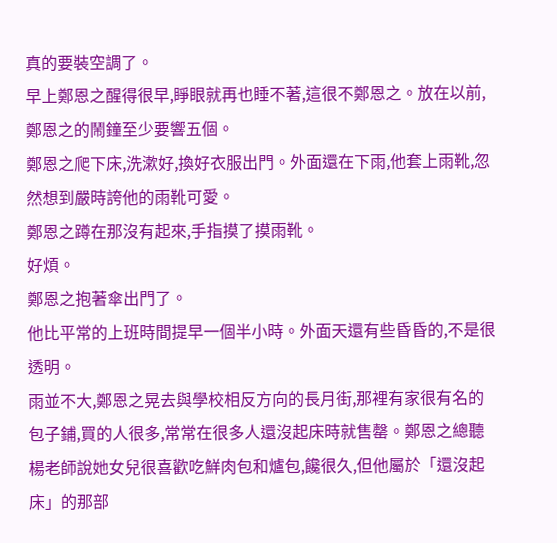真的要裝空調了。
早上鄭恩之醒得很早,睜眼就再也睡不著,這很不鄭恩之。放在以前,鄭恩之的鬧鐘至少要響五個。
鄭恩之爬下床,洗漱好,換好衣服出門。外面還在下雨,他套上雨靴,忽然想到嚴時誇他的雨靴可愛。
鄭恩之蹲在那沒有起來,手指摸了摸雨靴。
好煩。
鄭恩之抱著傘出門了。
他比平常的上班時間提早一個半小時。外面天還有些昏昏的,不是很透明。
雨並不大,鄭恩之晃去與學校相反方向的長月街,那裡有家很有名的包子鋪,買的人很多,常常在很多人還沒起床時就售罄。鄭恩之總聽楊老師說她女兒很喜歡吃鮮肉包和爐包,饞很久,但他屬於「還沒起床」的那部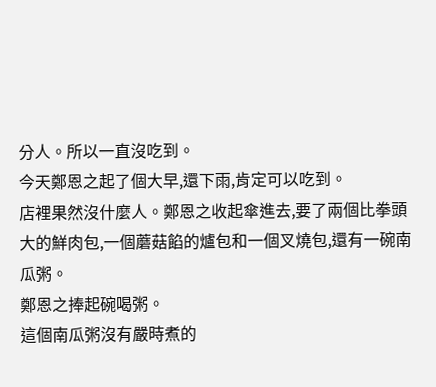分人。所以一直沒吃到。
今天鄭恩之起了個大早,還下雨,肯定可以吃到。
店裡果然沒什麼人。鄭恩之收起傘進去,要了兩個比拳頭大的鮮肉包,一個蘑菇餡的爐包和一個叉燒包,還有一碗南瓜粥。
鄭恩之捧起碗喝粥。
這個南瓜粥沒有嚴時煮的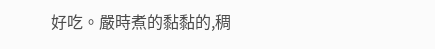好吃。嚴時煮的黏黏的,稠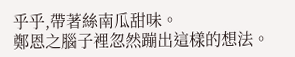乎乎,帶著絲南瓜甜味。
鄭恩之腦子裡忽然蹦出這樣的想法。